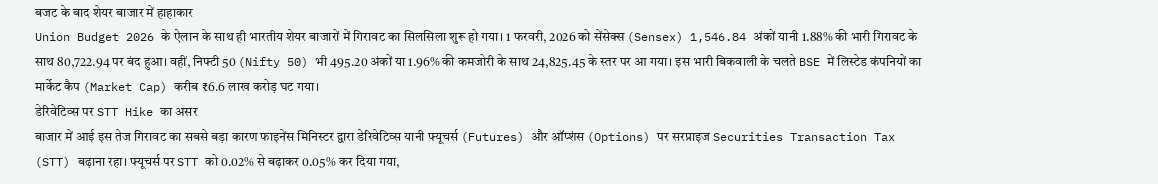बजट के बाद शेयर बाजार में हाहाकार
Union Budget 2026 के ऐलान के साथ ही भारतीय शेयर बाजारों में गिरावट का सिलसिला शुरू हो गया। 1 फरवरी, 2026 को सेंसेक्स (Sensex) 1,546.84 अंकों यानी 1.88% की भारी गिरावट के साथ 80,722.94 पर बंद हुआ। वहीं, निफ्टी 50 (Nifty 50) भी 495.20 अंकों या 1.96% की कमजोरी के साथ 24,825.45 के स्तर पर आ गया। इस भारी बिकवाली के चलते BSE में लिस्टेड कंपनियों का मार्केट कैप (Market Cap) करीब ₹6.6 लाख करोड़ घट गया।
डेरिवेटिव्स पर STT Hike का असर
बाजार में आई इस तेज गिरावट का सबसे बड़ा कारण फाइनेंस मिनिस्टर द्वारा डेरिवेटिव्स यानी फ्यूचर्स (Futures) और ऑप्शंस (Options) पर सरप्राइज Securities Transaction Tax (STT) बढ़ाना रहा। फ्यूचर्स पर STT को 0.02% से बढ़ाकर 0.05% कर दिया गया,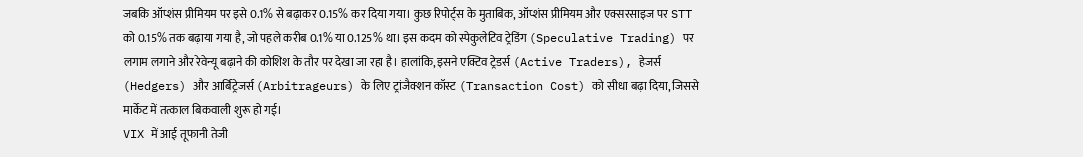जबकि ऑप्शंस प्रीमियम पर इसे 0.1% से बढ़ाकर 0.15% कर दिया गया। कुछ रिपोर्ट्स के मुताबिक, ऑप्शंस प्रीमियम और एक्सरसाइज पर STT को 0.15% तक बढ़ाया गया है, जो पहले करीब 0.1% या 0.125% था। इस कदम को स्पेकुलेटिव ट्रेडिंग (Speculative Trading) पर लगाम लगाने और रेवेन्यू बढ़ाने की कोशिश के तौर पर देखा जा रहा है। हालांकि, इसने एक्टिव ट्रेडर्स (Active Traders), हेजर्स (Hedgers) और आर्बिट्रेजर्स (Arbitrageurs) के लिए ट्रांजैक्शन कॉस्ट (Transaction Cost) को सीधा बढ़ा दिया, जिससे मार्केट में तत्काल बिकवाली शुरू हो गई।
VIX में आई तूफानी तेजी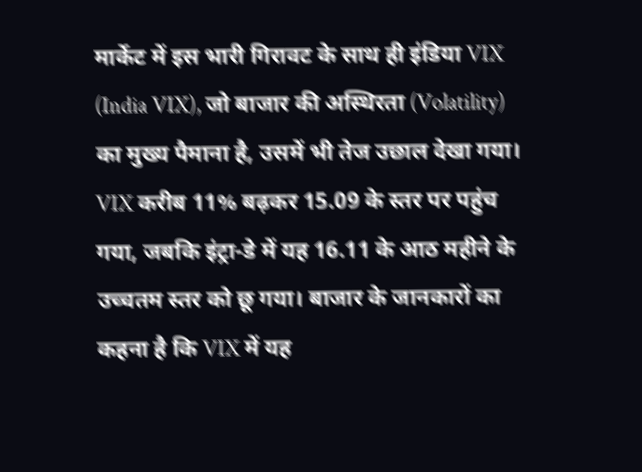मार्केट में इस भारी गिरावट के साथ ही इंडिया VIX (India VIX), जो बाजार की अस्थिरता (Volatility) का मुख्य पैमाना है, उसमें भी तेज उछाल देखा गया। VIX करीब 11% बढ़कर 15.09 के स्तर पर पहुंच गया, जबकि इंट्रा-डे में यह 16.11 के आठ महीने के उच्चतम स्तर को छू गया। बाजार के जानकारों का कहना है कि VIX में यह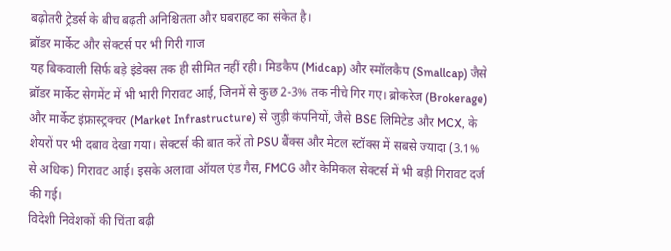बढ़ोतरी ट्रेडर्स के बीच बढ़ती अनिश्चितता और घबराहट का संकेत है।
ब्रॉडर मार्केट और सेक्टर्स पर भी गिरी गाज
यह बिकवाली सिर्फ बड़े इंडेक्स तक ही सीमित नहीं रही। मिडकैप (Midcap) और स्मॉलकैप (Smallcap) जैसे ब्रॉडर मार्केट सेगमेंट में भी भारी गिरावट आई, जिनमें से कुछ 2-3% तक नीचे गिर गए। ब्रोकरेज (Brokerage) और मार्केट इंफ्रास्ट्रक्चर (Market Infrastructure) से जुड़ी कंपनियों, जैसे BSE लिमिटेड और MCX, के शेयरों पर भी दबाव देखा गया। सेक्टर्स की बात करें तो PSU बैंक्स और मेटल स्टॉक्स में सबसे ज्यादा (3.1% से अधिक) गिरावट आई। इसके अलावा ऑयल एंड गैस, FMCG और केमिकल सेक्टर्स में भी बड़ी गिरावट दर्ज की गई।
विदेशी निवेशकों की चिंता बढ़ी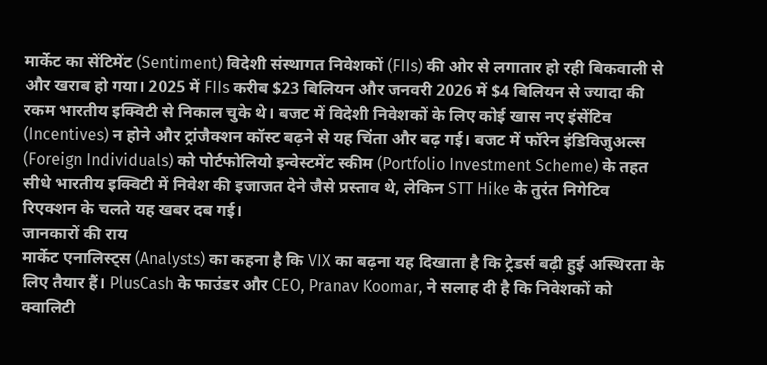मार्केट का सेंटिमेंट (Sentiment) विदेशी संस्थागत निवेशकों (FIIs) की ओर से लगातार हो रही बिकवाली से और खराब हो गया। 2025 में FIIs करीब $23 बिलियन और जनवरी 2026 में $4 बिलियन से ज्यादा की रकम भारतीय इक्विटी से निकाल चुके थे। बजट में विदेशी निवेशकों के लिए कोई खास नए इंसेंटिव (Incentives) न होने और ट्रांजैक्शन कॉस्ट बढ़ने से यह चिंता और बढ़ गई। बजट में फॉरेन इंडिविजुअल्स (Foreign Individuals) को पोर्टफोलियो इन्वेस्टमेंट स्कीम (Portfolio Investment Scheme) के तहत सीधे भारतीय इक्विटी में निवेश की इजाजत देने जैसे प्रस्ताव थे, लेकिन STT Hike के तुरंत निगेटिव रिएक्शन के चलते यह खबर दब गई।
जानकारों की राय
मार्केट एनालिस्ट्स (Analysts) का कहना है कि VIX का बढ़ना यह दिखाता है कि ट्रेडर्स बढ़ी हुई अस्थिरता के लिए तैयार हैं। PlusCash के फाउंडर और CEO, Pranav Koomar, ने सलाह दी है कि निवेशकों को क्वालिटी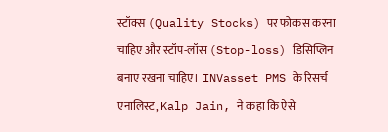स्टॉक्स (Quality Stocks) पर फोकस करना चाहिए और स्टॉप-लॉस (Stop-loss) डिसिप्लिन बनाए रखना चाहिए। INVasset PMS के रिसर्च एनालिस्ट, Kalp Jain, ने कहा कि ऐसे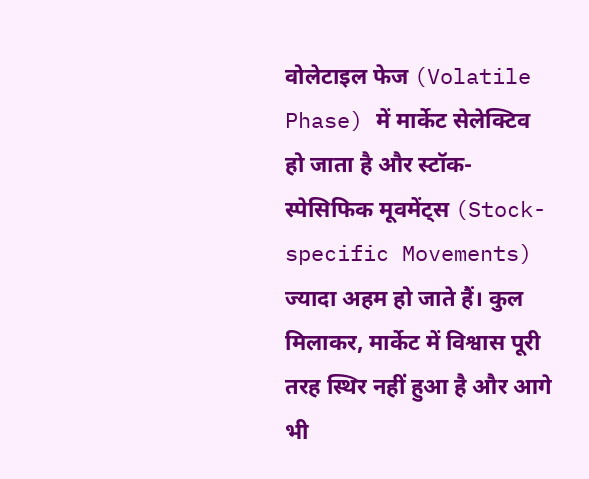वोलेटाइल फेज (Volatile Phase) में मार्केट सेलेक्टिव हो जाता है और स्टॉक-स्पेसिफिक मूवमेंट्स (Stock-specific Movements) ज्यादा अहम हो जाते हैं। कुल मिलाकर, मार्केट में विश्वास पूरी तरह स्थिर नहीं हुआ है और आगे भी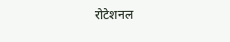रोटेशनल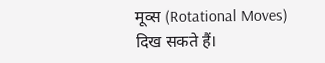मूव्स (Rotational Moves) दिख सकते हैं।